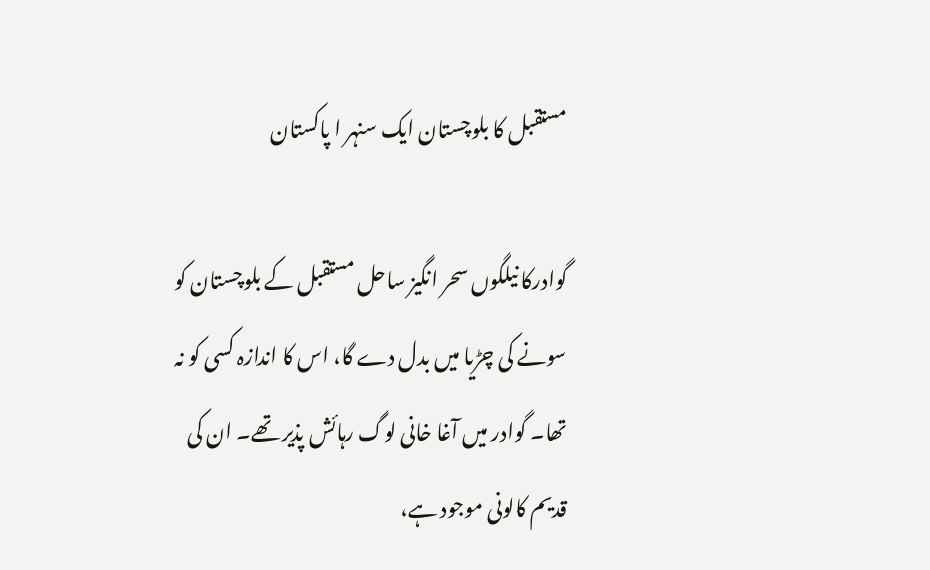مستقبل کا بلوچستان ایک سنہر ا پاکستان

گوادرکا نیلگوں سحر انگیز ساحل مستقبل کے بلوچستان کو سونے کی چڑیا میں بدل دے گا، اس کا اندازہ کسی کو نہ تھا۔ گوادر میں آغا خانی لوگ رہائش پذیر تھے۔ ان کی قدیم کالونی موجود ہے،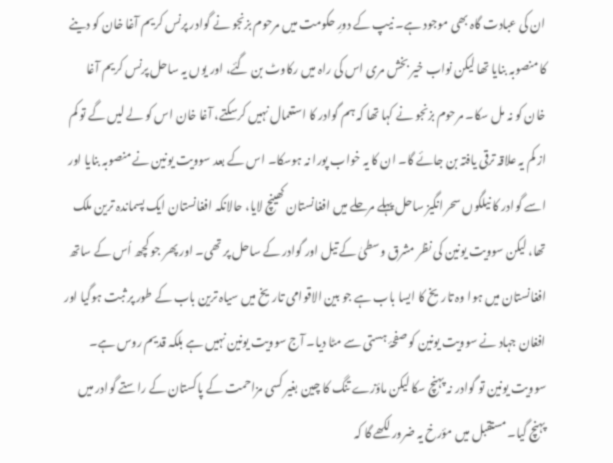ان کی عبادت گاہ بھی موجود ہے۔ نیپ کے دورِ حکومت میں مرحوم بزنجو نے گوادر پرنس کریم آغا خان کو دینے کا منصوبہ بنایا تھا لیکن نواب خیر بخش مری اس کی راہ میں رکاوٹ بن گئے، اور یوں یہ ساحل پرنس کریم آغا خان کو نہ مل سکا۔ مرحوم بزنجو نے کہا تھا کہ ہم گوادر کا استعمال نہیں کرسکتے، آغا خان اس کو لے لیں گے تو کم از کم یہ علاقہ ترقی یافتہ بن جائے گا۔ ان کا یہ خواب پورا نہ ہوسکا۔ اس کے بعد سوویت یونین نے منصوبہ بنایا اور اسے گوادر کا نیلگوں سحر انگیز ساحل پہلے مرحلے میں افغانستان کھینچ لایا، حالانکہ افغانستان ایک پسماندہ ترین ملک تھا، لیکن سوویت یونین کی نظر مشرق وسطیٰ کے تیل اور گوادر کے ساحل پر تھی۔ اور پھر جو کچھ اُس کے ساتھ افغانستان میں ہوا وہ تاریخ کا ایسا باب ہے جو بین الاقوامی تاریخ میں سیاہ ترین باب کے طور پر ثبت ہوگیا اور افغان جہاد نے سوویت یونین کو صفحۂ ہستی سے مٹا دیا۔ آج سوویت یونین نہیں ہے بلکہ قدیم روس ہے۔
سوویت یونین تو گوادر نہ پہنچ سکا لیکن ماؤزے تنگ کا چین بغیر کسی مزاحمت کے پاکستان کے راستے گوادر میں پہنچ گیا۔ مستقبل میں مؤرخ یہ ضرور لکھے گا کہ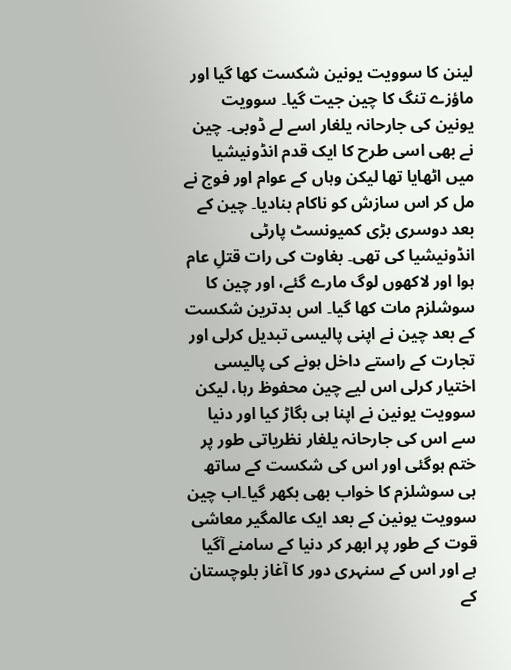لینن کا سوویت یونین شکست کھا گیا اور ماؤزے تنگ کا چین جیت گیا۔ سوویت یونین کی جارحانہ یلغار اسے لے ڈوبی۔ چین نے بھی اسی طرح کا ایک قدم انڈونیشیا میں اٹھایا تھا لیکن وہاں کے عوام اور فوج نے مل کر اس سازش کو ناکام بنادیا۔ چین کے بعد دوسری بڑی کمیونسٹ پارٹی انڈونیشیا کی تھی۔ بغاوت کی رات قتلِ عام ہوا اور لاکھوں لوگ مارے گئے، اور چین کا سوشلزم مات کھا گیا۔ اس بدترین شکست کے بعد چین نے اپنی پالیسی تبدیل کرلی اور تجارت کے راستے داخل ہونے کی پالیسی اختیار کرلی اس لیے چین محفوظ رہا، لیکن سوویت یونین نے اپنا ہی بگاڑ کیا اور دنیا سے اس کی جارحانہ یلغار نظریاتی طور پر ختم ہوگئی اور اس کی شکست کے ساتھ ہی سوشلزم کا خواب بھی بکھر گیا۔اب چین سوویت یونین کے بعد ایک عالمگیر معاشی قوت کے طور پر ابھر کر دنیا کے سامنے آگیا ہے اور اس کے سنہری دور کا آغاز بلوچستان کے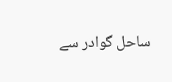ساحل گوادر سے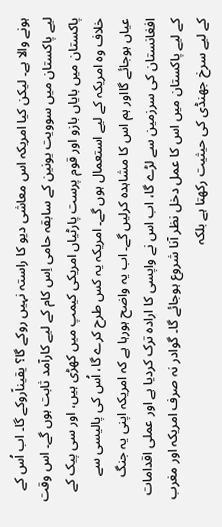ہونے والا ہے۔ لیکن کیا امریکہ اس معاشی دیو کا راستہ نہیں روکے گا؟ یقیناًروکے گا۔ اب اُس کے لیے پاکستان میں سوویت یونین کے سابقہ حامی اِس کام کے لیے کارآمد ثابت ہوں گے۔ اس وقت پاکستان میں بایاں بازو اور قوم پرست پارٹیاں امریکی کیمپ میں کھڑی ہیں، اور سی پیک کے خلاف وہ امریکہ کے لیے استعمال ہوں گے۔ امریکہ یہ کس طرح کرے گا، اُس کی پالیسی سے عیاں ہوجائے گااور ہم اس کا مشاہدہ کرلیں گے۔ اب یہ واضح ہورہا ہے کہ امریکہ اپنی یہ جنگ افغانستان کی سرزمین سے لڑے گا، اب اس نے واپسی کا ارادہ ترک کردیا ہے اور عملی اقدامات کے لیے پاکستان میں اس کا عمل دخل نظر آنا شروع ہوجائے گا۔ گوادر نہ صرف امریکہ اور مغرب کے لیے سرخ جھنڈی کی حیثیت رکھتا ہے بلکہ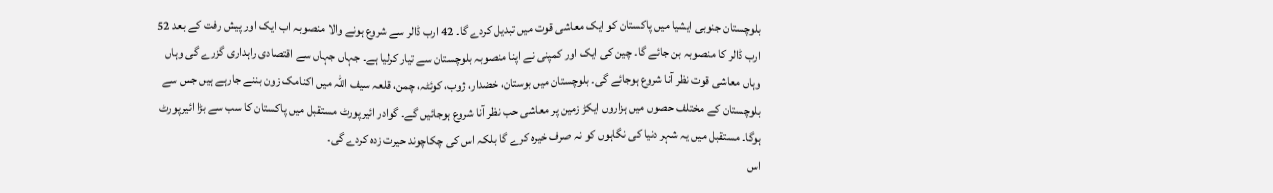بلوچستان جنوبی ایشیا میں پاکستان کو ایک معاشی قوت میں تبدیل کردے گا۔ 42 ارب ڈالر سے شروع ہونے والا منصوبہ اب ایک اور پیش رفت کے بعد 52 ارب ڈالر کا منصوبہ بن جائے گا۔ چین کی ایک اور کمپنی نے اپنا منصوبہ بلوچستان سے تیار کرلیا ہے۔ جہاں جہاں سے اقتصادی راہداری گزرے گی وہاں وہاں معاشی قوت نظر آنا شروع ہوجائے گی۔ بلوچستان میں بوستان، خضدار، ژوب، کوئٹہ، چمن، قلعہ سیف اللہ میں اکنامک زون بننے جارہے ہیں جس سے بلوچستان کے مختلف حصوں میں ہزاروں ایکڑ زمین پر معاشی حب نظر آنا شروع ہوجائیں گے۔ گوادر ائیرپورٹ مستقبل میں پاکستان کا سب سے بڑا ائیرپورٹ ہوگا۔ مستقبل میں یہ شہر دنیا کی نگاہوں کو نہ صرف خیرہ کرے گا بلکہ اس کی چکاچوند حیرت زدہ کردے گی۔
اس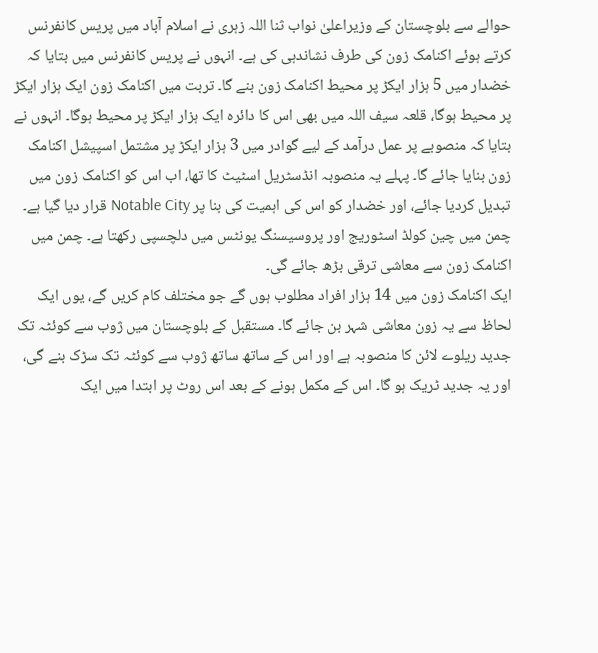حوالے سے بلوچستان کے وزیراعلیٰ نواب ثنا اللہ زہری نے اسلام آباد میں پریس کانفرنس کرتے ہوئے اکنامک زون کی طرف نشاندہی کی ہے۔ انہوں نے پریس کانفرنس میں بتایا کہ خضدار میں 5 ہزار ایکڑ پر محیط اکنامک زون بنے گا۔ تربت میں اکنامک زون ایک ہزار ایکڑ پر محیط ہوگا، قلعہ سیف اللہ میں بھی اس کا دائرہ ایک ہزار ایکڑ پر محیط ہوگا۔ انہوں نے بتایا کہ منصوبے پر عمل درآمد کے لیے گوادر میں 3 ہزار ایکڑ پر مشتمل اسپیشل اکنامک زون بنایا جائے گا۔ پہلے یہ منصوبہ انڈسٹریل اسٹیٹ کا تھا، اب اس کو اکنامک زون میں تبدیل کردیا جائے، اور خضدار کو اس کی اہمیت کی بنا پر Notable City قرار دیا گیا ہے۔ چمن میں چین کولڈ اسٹوریج اور پروسیسنگ یونٹس میں دلچسپی رکھتا ہے۔ چمن میں اکنامک زون سے معاشی ترقی بڑھ جائے گی۔
ایک اکنامک زون میں 14 ہزار افراد مطلوب ہوں گے جو مختلف کام کریں گے، یوں ایک لحاظ سے یہ زون معاشی شہر بن جائے گا۔ مستقبل کے بلوچستان میں ژوب سے کوئٹہ تک جدید ریلوے لائن کا منصوبہ ہے اور اس کے ساتھ ساتھ ژوب سے کوئٹہ تک سڑک بنے گی، اور یہ جدید ٹریک ہو گا۔ اس کے مکمل ہونے کے بعد اس روٹ پر ابتدا میں ایک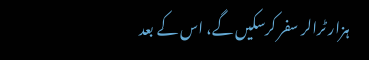ہزار ٹرالر سفر کرسکیں گے، اس کے بعد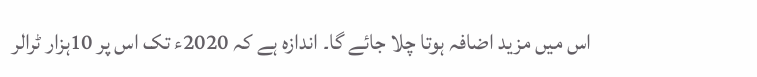اس میں مزید اضافہ ہوتا چلا جائے گا۔ اندازہ ہے کہ 2020ء تک اس پر 10ہزار ٹرالر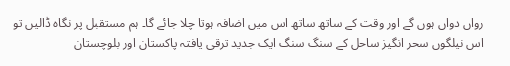رواں دواں ہوں گے اور وقت کے ساتھ ساتھ اس میں اضافہ ہوتا چلا جائے گا۔ ہم مستقبل پر نگاہ ڈالیں تو اس نیلگوں سحر انگیز ساحل کے سنگ سنگ ایک جدید ترقی یافتہ پاکستان اور بلوچستان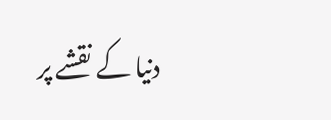دنیا کے نقشے پر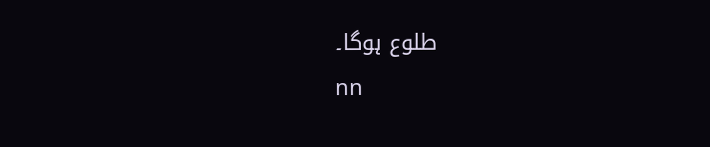طلوع ہوگا۔
nn